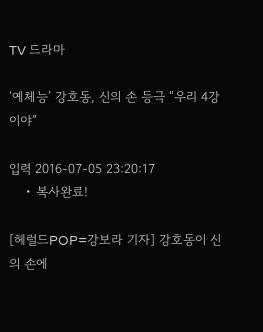TV 드라마

‘예체능’ 강호동, 신의 손 등극 “우리 4강이야”

입력 2016-07-05 23:20:17
    • 복사완료!

[헤럴드POP=강보라 기자] 강호동이 신의 손에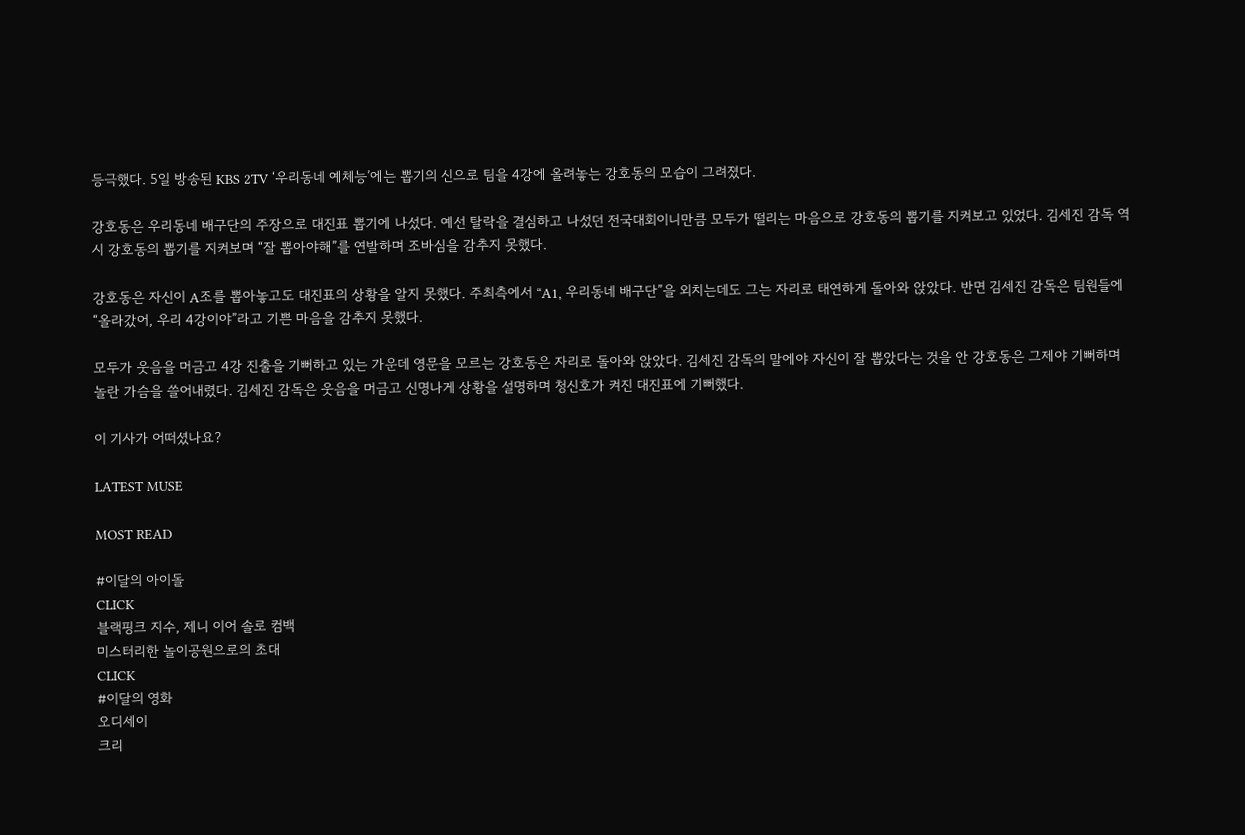등극했다. 5일 방송된 KBS 2TV ‘우리동네 예체능’에는 뽑기의 신으로 팀을 4강에 올려놓는 강호동의 모습이 그려졌다.

강호동은 우리동네 배구단의 주장으로 대진표 뽑기에 나섰다. 예선 탈락을 결심하고 나섰던 전국대회이니만큼 모두가 떨리는 마음으로 강호동의 뽑기를 지켜보고 있었다. 김세진 감독 역시 강호동의 뽑기를 지켜보며 “잘 뽑아야해”를 연발하며 조바심을 감추지 못했다.

강호동은 자신이 A조를 뽑아놓고도 대진표의 상황을 알지 못했다. 주최측에서 “A1, 우리동네 배구단”을 외치는데도 그는 자리로 태연하게 돌아와 앉았다. 반면 김세진 감독은 팀원들에 “올라갔어, 우리 4강이야”라고 기쁜 마음을 감추지 못했다.

모두가 웃음을 머금고 4강 진출을 기뻐하고 있는 가운데 영문을 모르는 강호동은 자리로 돌아와 앉았다. 김세진 감독의 말에야 자신이 잘 뽑았다는 것을 안 강호동은 그제야 기뻐하며 놀란 가슴을 쓸어내렸다. 김세진 감독은 웃음을 머금고 신명나게 상황을 설명하며 청신호가 켜진 대진표에 기뻐했다.

이 기사가 어떠셨나요?

LATEST MUSE

MOST READ

#이달의 아이돌
CLICK
블랙핑크 지수, 제니 이어 솔로 컴백
미스터리한 놀이공원으로의 초대
CLICK
#이달의 영화
오디세이
크리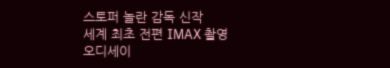스토퍼 놀란 감독 신작
세계 최초 전편 IMAX 촬영
오디세이